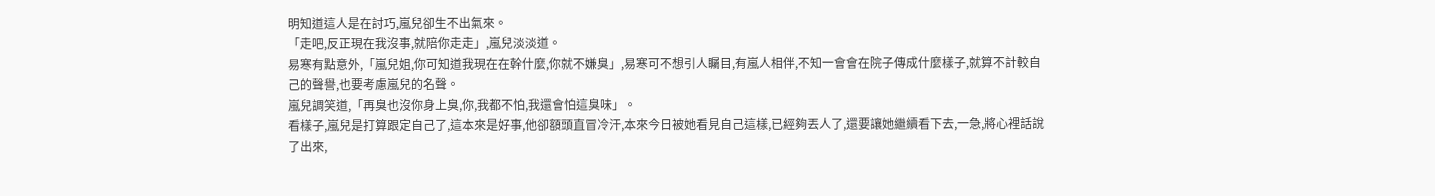明知道這人是在討巧,嵐兒卻生不出氣來。
「走吧,反正現在我沒事,就陪你走走」,嵐兒淡淡道。
易寒有點意外,「嵐兒姐,你可知道我現在在幹什麼,你就不嫌臭」,易寒可不想引人矚目,有嵐人相伴,不知一會會在院子傳成什麼樣子,就算不計較自己的聲譽,也要考慮嵐兒的名聲。
嵐兒調笑道,「再臭也沒你身上臭,你,我都不怕,我還會怕這臭味」。
看樣子,嵐兒是打算跟定自己了,這本來是好事,他卻額頭直冒冷汗,本來今日被她看見自己這樣,已經夠丟人了,還要讓她繼續看下去,一急,將心裡話說了出來,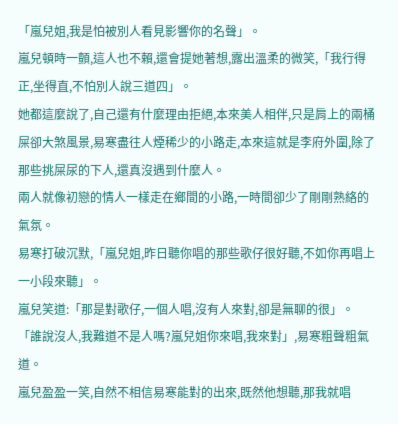「嵐兒姐,我是怕被別人看見影響你的名聲」。
嵐兒頓時一顫,這人也不賴,還會提她著想,露出溫柔的微笑,「我行得正,坐得直,不怕別人說三道四」。
她都這麼說了,自己還有什麼理由拒絕,本來美人相伴,只是肩上的兩桶屎卻大煞風景,易寒盡往人煙稀少的小路走,本來這就是李府外圍,除了那些挑屎尿的下人,還真沒遇到什麼人。
兩人就像初戀的情人一樣走在鄉間的小路,一時間卻少了剛剛熟絡的氣氛。
易寒打破沉默,「嵐兒姐,昨日聽你唱的那些歌仔很好聽,不如你再唱上一小段來聽」。
嵐兒笑道:「那是對歌仔,一個人唱,沒有人來對,卻是無聊的很」。
「誰說沒人,我難道不是人嗎?嵐兒姐你來唱,我來對」,易寒粗聲粗氣道。
嵐兒盈盈一笑,自然不相信易寒能對的出來,既然他想聽,那我就唱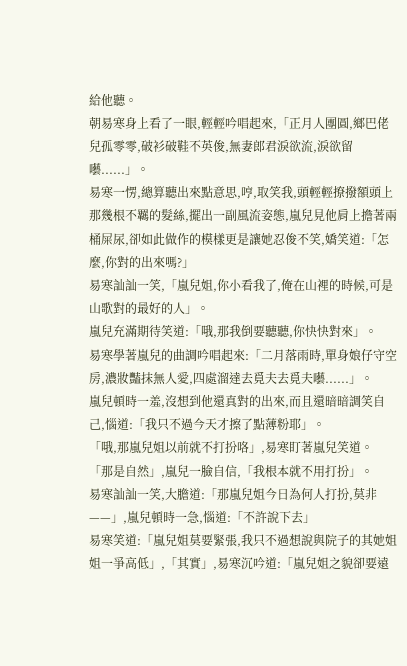給他聽。
朝易寒身上看了一眼,輕輕吟唱起來,「正月人團圓,鄉巴佬兒孤零零,破衫破鞋不英俊,無妻郎君淚欲流,淚欲留囈......」。
易寒一愣,總算聽出來點意思,哼,取笑我,頭輕輕撩撥額頭上那幾根不羈的髮絲,擺出一副風流姿態,嵐兒見他肩上擔著兩桶屎尿,卻如此做作的模樣更是讓她忍俊不笑,嬌笑道:「怎麼,你對的出來嗎?」
易寒訕訕一笑,「嵐兒姐,你小看我了,俺在山裡的時候,可是山歌對的最好的人」。
嵐兒充滿期待笑道:「哦,那我倒要聽聽,你快快對來」。
易寒學著嵐兒的曲調吟唱起來:「二月落雨時,單身娘仔守空房,濃妝豔抹無人愛,四處溜達去覓夫去覓夫囈......」。
嵐兒頓時一羞,沒想到他還真對的出來,而且還暗暗調笑自己,惱道:「我只不過今天才擦了點薄粉耶」。
「哦,那嵐兒姐以前就不打扮咯」,易寒盯著嵐兒笑道。
「那是自然」,嵐兒一臉自信,「我根本就不用打扮」。
易寒訕訕一笑,大膽道:「那嵐兒姐今日為何人打扮,莫非——」,嵐兒頓時一急,惱道:「不許說下去」
易寒笑道:「嵐兒姐莫要緊張,我只不過想說與院子的其她姐姐一爭高低」,「其實」,易寒沉吟道:「嵐兒姐之貌卻要遠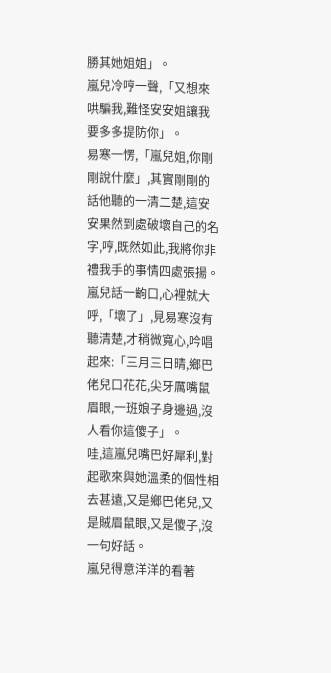勝其她姐姐」。
嵐兒冷哼一聲,「又想來哄騙我,難怪安安姐讓我要多多提防你」。
易寒一愣,「嵐兒姐,你剛剛說什麼」,其實剛剛的話他聽的一清二楚,這安安果然到處破壞自己的名字,哼,既然如此,我將你非禮我手的事情四處張揚。
嵐兒話一齣口,心裡就大呼,「壞了」,見易寒沒有聽清楚,才稍微寬心,吟唱起來:「三月三日晴,鄉巴佬兒口花花,尖牙厲嘴鼠眉眼,一班娘子身邊過,沒人看你這傻子」。
哇,這嵐兒嘴巴好犀利,對起歌來與她溫柔的個性相去甚遠,又是鄉巴佬兒,又是賊眉鼠眼,又是傻子,沒一句好話。
嵐兒得意洋洋的看著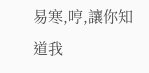易寒,哼,讓你知道我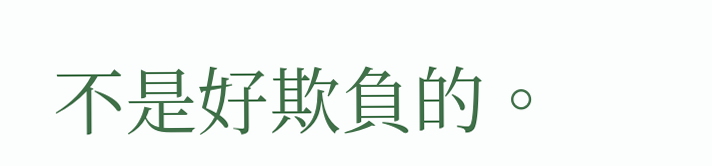不是好欺負的。